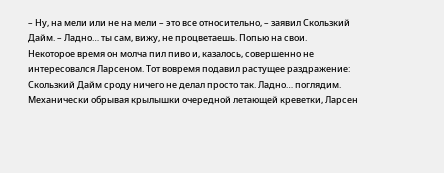– Ну, на мели или не на мели – это все относительно, – заявил Скользкий Дайм. – Ладно… ты сам, вижу, не процветаешь. Попью на свои.
Некоторое время он молча пил пиво и, казалось, совершенно не интересовался Ларсеном. Тот вовремя подавил растущее раздражение: Скользкий Дайм сроду ничего не делал просто так. Ладно… поглядим.
Механически обрывая крылышки очередной летающей креветки, Ларсен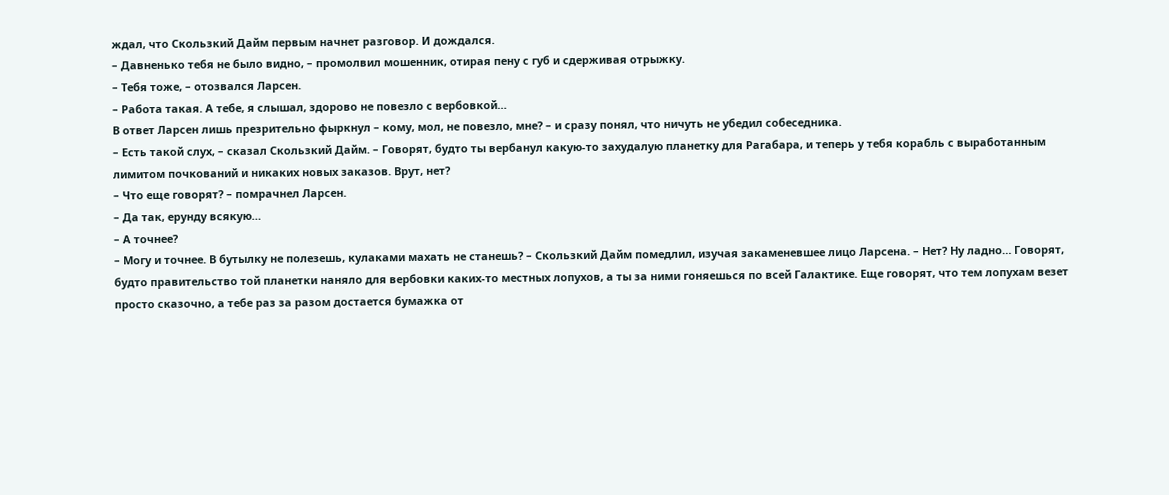ждал, что Скользкий Дайм первым начнет разговор. И дождался.
– Давненько тебя не было видно, – промолвил мошенник, отирая пену с губ и сдерживая отрыжку.
– Тебя тоже, – отозвался Ларсен.
– Работа такая. А тебе, я слышал, здорово не повезло с вербовкой…
В ответ Ларсен лишь презрительно фыркнул – кому, мол, не повезло, мне? – и сразу понял, что ничуть не убедил собеседника.
– Есть такой слух, – сказал Скользкий Дайм. – Говорят, будто ты вербанул какую-то захудалую планетку для Рагабара, и теперь у тебя корабль с выработанным лимитом почкований и никаких новых заказов. Врут, нет?
– Что еще говорят? – помрачнел Ларсен.
– Да так, ерунду всякую…
– А точнее?
– Могу и точнее. В бутылку не полезешь, кулаками махать не станешь? – Скользкий Дайм помедлил, изучая закаменевшее лицо Ларсена. – Нет? Ну ладно… Говорят, будто правительство той планетки наняло для вербовки каких-то местных лопухов, а ты за ними гоняешься по всей Галактике. Еще говорят, что тем лопухам везет просто сказочно, а тебе раз за разом достается бумажка от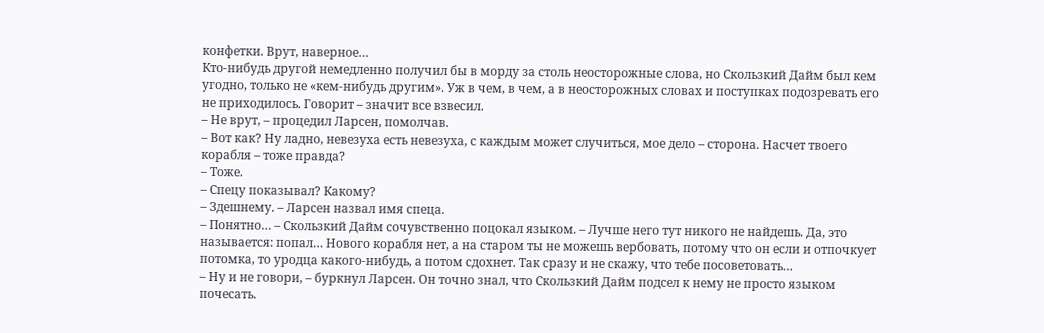конфетки. Врут, наверное…
Кто-нибудь другой немедленно получил бы в морду за столь неосторожные слова, но Скользкий Дайм был кем угодно, только не «кем-нибудь другим». Уж в чем, в чем, а в неосторожных словах и поступках подозревать его не приходилось. Говорит – значит все взвесил.
– Не врут, – процедил Ларсен, помолчав.
– Вот как? Ну ладно, невезуха есть невезуха, с каждым может случиться, мое дело – сторона. Насчет твоего корабля – тоже правда?
– Тоже.
– Спецу показывал? Какому?
– Здешнему. – Ларсен назвал имя спеца.
– Понятно… – Скользкий Дайм сочувственно поцокал языком. – Лучше него тут никого не найдешь. Да, это называется: попал… Нового корабля нет, а на старом ты не можешь вербовать, потому что он если и отпочкует потомка, то уродца какого-нибудь, а потом сдохнет. Так сразу и не скажу, что тебе посоветовать…
– Ну и не говори, – буркнул Ларсен. Он точно знал, что Скользкий Дайм подсел к нему не просто языком почесать.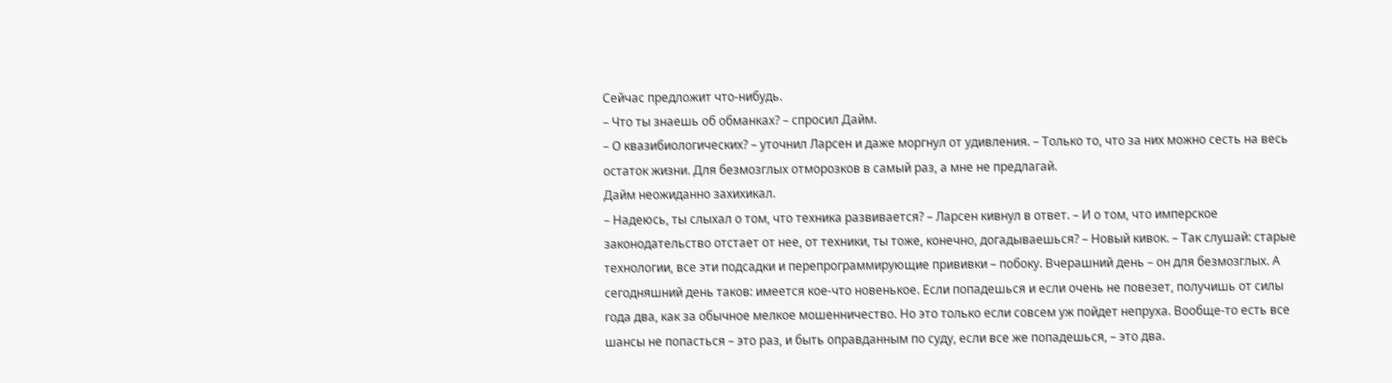Сейчас предложит что-нибудь.
– Что ты знаешь об обманках? – спросил Дайм.
– О квазибиологических? – уточнил Ларсен и даже моргнул от удивления. – Только то, что за них можно сесть на весь остаток жизни. Для безмозглых отморозков в самый раз, а мне не предлагай.
Дайм неожиданно захихикал.
– Надеюсь, ты слыхал о том, что техника развивается? – Ларсен кивнул в ответ. – И о том, что имперское законодательство отстает от нее, от техники, ты тоже, конечно, догадываешься? – Новый кивок. – Так слушай: старые технологии, все эти подсадки и перепрограммирующие прививки – побоку. Вчерашний день – он для безмозглых. А сегодняшний день таков: имеется кое-что новенькое. Если попадешься и если очень не повезет, получишь от силы года два, как за обычное мелкое мошенничество. Но это только если совсем уж пойдет непруха. Вообще-то есть все шансы не попасться – это раз, и быть оправданным по суду, если все же попадешься, – это два.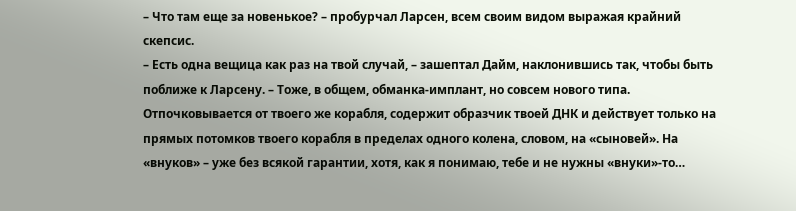– Что там еще за новенькое? – пробурчал Ларсен, всем своим видом выражая крайний скепсис.
– Есть одна вещица как раз на твой случай, – зашептал Дайм, наклонившись так, чтобы быть поближе к Ларсену. – Тоже, в общем, обманка-имплант, но совсем нового типа. Отпочковывается от твоего же корабля, содержит образчик твоей ДНК и действует только на прямых потомков твоего корабля в пределах одного колена, словом, на «сыновей». На «внуков» – уже без всякой гарантии, хотя, как я понимаю, тебе и не нужны «внуки»-то…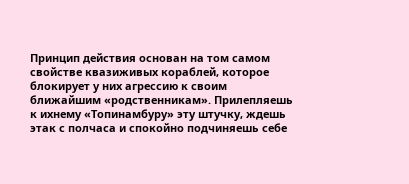Принцип действия основан на том самом свойстве квазиживых кораблей, которое блокирует у них агрессию к своим ближайшим «родственникам». Прилепляешь к ихнему «Топинамбуру» эту штучку, ждешь этак с полчаса и спокойно подчиняешь себе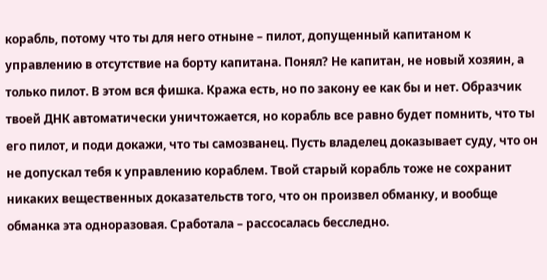корабль, потому что ты для него отныне – пилот, допущенный капитаном к управлению в отсутствие на борту капитана. Понял? Не капитан, не новый хозяин, а только пилот. В этом вся фишка. Кража есть, но по закону ее как бы и нет. Образчик твоей ДНК автоматически уничтожается, но корабль все равно будет помнить, что ты его пилот, и поди докажи, что ты самозванец. Пусть владелец доказывает суду, что он не допускал тебя к управлению кораблем. Твой старый корабль тоже не сохранит никаких вещественных доказательств того, что он произвел обманку, и вообще обманка эта одноразовая. Сработала – рассосалась бесследно.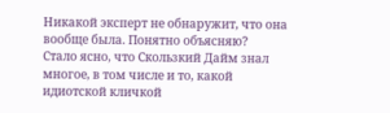Никакой эксперт не обнаружит, что она вообще была. Понятно объясняю?
Стало ясно, что Скользкий Дайм знал многое, в том числе и то, какой идиотской кличкой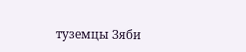туземцы Зяби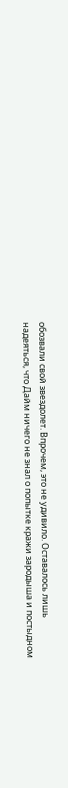обозвали свой звездолет. Впрочем, это не удивило. Оставалось лишь надеяться, что Дайм ничего не знал о попытке кражи зародыша и постыдном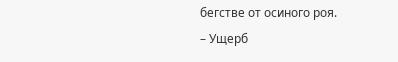бегстве от осиного роя.
– Ущерб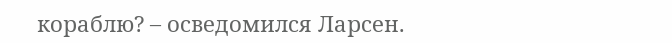кораблю? – осведомился Ларсен.